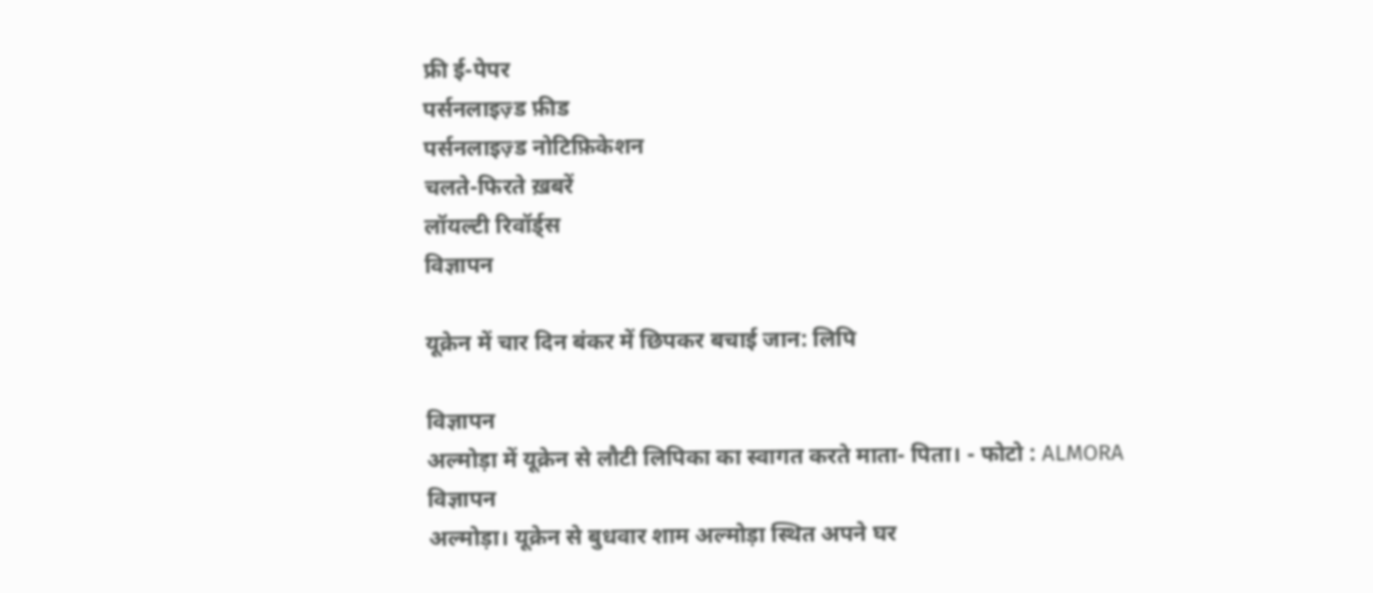फ्री ई-पेपर
पर्सनलाइज़्ड फ़ीड
पर्सनलाइज़्ड नोटिफ़िकेशन
चलते-फिरते ख़बरें
लॉयल्टी रिवॉर्ड्स
विज्ञापन

यूक्रेन में चार दिन बंकर में छिपकर बचाई जान: लिपि

विज्ञापन
अल्मोड़ा में यूक्रेन से लौटी लिपिका का स्वागत करते माता- पिता। - फोटो : ALMORA
विज्ञापन
अल्मोड़ा। यूक्रेन से बुधवार शाम अल्मोड़ा स्थित अपने घर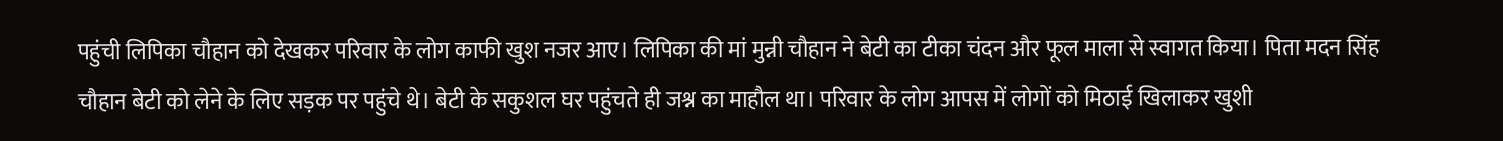पहुंची लिपिका चौहान को देखकर परिवार के लोग काफी खुश नजर आए। लिपिका की मां मुन्नी चौहान ने बेटी का टीका चंदन और फूल माला से स्वागत किया। पिता मदन सिंह चौहान बेटी को लेने के लिए सड़क पर पहुंचे थे। बेटी के सकुशल घर पहुंचते ही जश्न का माहौल था। परिवार के लोग आपस में लोगों को मिठाई खिलाकर खुशी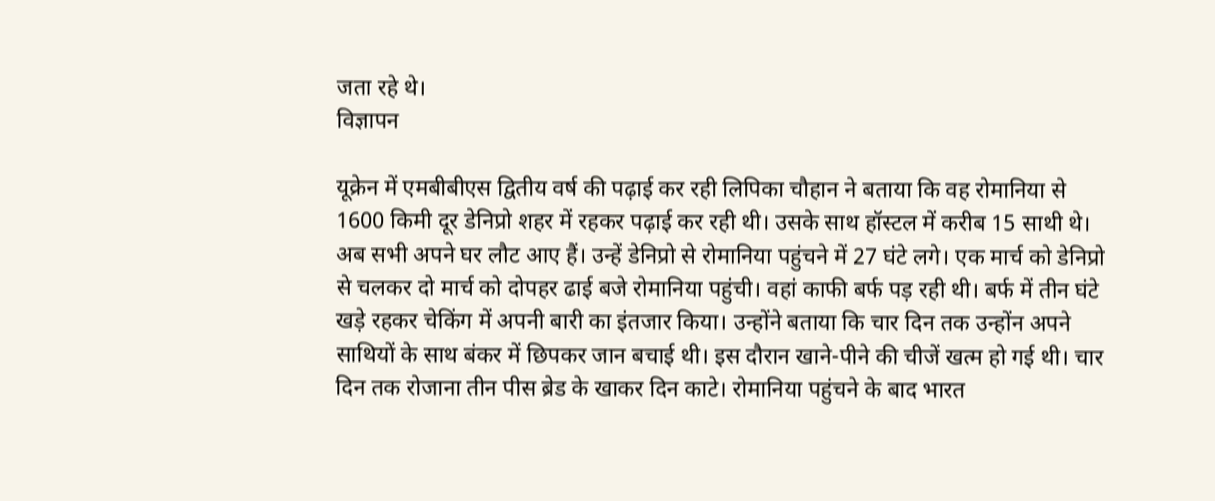जता रहे थे।
विज्ञापन

यूक्रेन में एमबीबीएस द्वितीय वर्ष की पढ़ाई कर रही लिपिका चौहान ने बताया कि वह रोमानिया से 1600 किमी दूर डेनिप्रो शहर में रहकर पढ़ाई कर रही थी। उसके साथ हॉस्टल में करीब 15 साथी थे। अब सभी अपने घर लौट आए हैं। उन्हें डेनिप्रो से रोमानिया पहुंचने में 27 घंटे लगे। एक मार्च को डेनिप्रो से चलकर दो मार्च को दोपहर ढाई बजे रोमानिया पहुंची। वहां काफी बर्फ पड़ रही थी। बर्फ में तीन घंटे खड़े रहकर चेकिंग में अपनी बारी का इंतजार किया। उन्होंने बताया कि चार दिन तक उन्होंन अपने साथियों के साथ बंकर में छिपकर जान बचाई थी। इस दौरान खाने-पीने की चीजें खत्म हो गई थी। चार दिन तक रोजाना तीन पीस ब्रेड के खाकर दिन काटे। रोमानिया पहुंचने के बाद भारत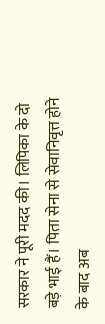सरकार ने पूरी मदद की। लिपिका के दो बड़े भाई हैं। पिता सेना से सेवानिवृत्त होने के बाद अब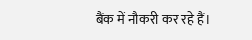बैंक में नौकरी कर रहे हैं।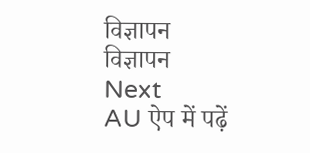विज्ञापन
विज्ञापन
Next
AU ऐप में पढ़ें